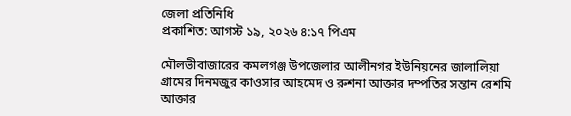জেলা প্রতিনিধি
প্রকাশিত: আগস্ট ১৯, ২০২৬ ৪:১৭ পিএম

মৌলভীবাজারের কমলগঞ্জ উপজেলার আলীনগর ইউনিয়নের জালালিয়া গ্রামের দিনমজুর কাওসার আহমেদ ও রুশনা আক্তার দম্পতির সন্তান রেশমি আক্তার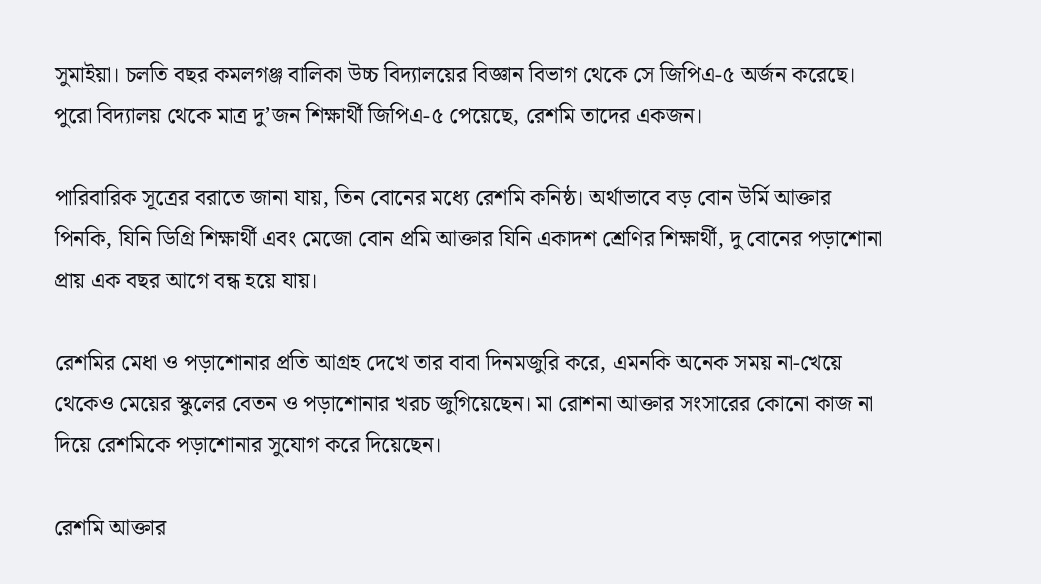সুমাইয়া। চলতি বছর কমলগঞ্জ বালিকা উচ্চ বিদ্যালয়ের বিজ্ঞান বিভাগ থেকে সে জিপিএ-৫ অর্জন করেছে। পুরো বিদ্যালয় থেকে মাত্র দু’জন শিক্ষার্থী জিপিএ-৫ পেয়েছে, রেশমি তাদের একজন।

পারিবারিক সূত্রের বরাতে জানা যায়, তিন বোনের মধ্যে রেশমি কনিষ্ঠ। অর্থাভাবে বড় বোন উর্মি আক্তার পিনকি, যিনি ডিগ্রি শিক্ষার্থী এবং মেজো বোন প্রমি আক্তার যিনি একাদশ শ্রেণির শিক্ষার্থী, দু বোনের পড়াশোনা প্রায় এক বছর আগে বন্ধ হয়ে যায়।

রেশমির মেধা ও পড়াশোনার প্রতি আগ্রহ দেখে তার বাবা দিনমজুরি করে, এমনকি অনেক সময় না-খেয়ে থেকেও মেয়ের স্কুলের বেতন ও পড়াশোনার খরচ জুগিয়েছেন। মা রোশনা আক্তার সংসারের কোনো কাজ না দিয়ে রেশমিকে পড়াশোনার সুযোগ করে দিয়েছেন।

রেশমি আক্তার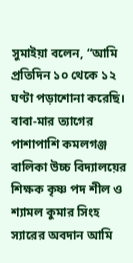সুমাইয়া বলেন, “আমি প্রতিদিন ১০ থেকে ১২ ঘণ্টা পড়াশোনা করেছি। বাবা-মার ত্যাগের পাশাপাশি কমলগঞ্জ বালিকা উচ্চ বিদ্যালয়ের শিক্ষক কৃষ্ণ পদ শীল ও শ্যামল কুমার সিংহ স্যারের অবদান আমি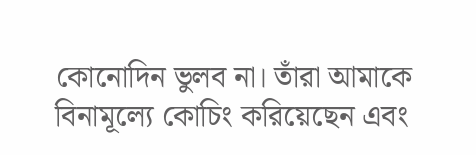কোনোদিন ভুলব না। তাঁরা আমাকে বিনামূল্যে কোচিং করিয়েছেন এবং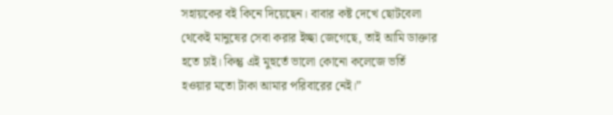সহায়কের বই কিনে দিয়েছেন। বাবার কষ্ট দেখে ছোটবেলা থেকেই মানুষের সেবা করার ইচ্ছা জেগেছে, তাই আমি ডাক্তার হতে চাই। কিন্তু এই মুহুর্তে ভালো কোনো কলেজে ভর্তি হওয়ার মতো টাকা আমার পরিবারের নেই।”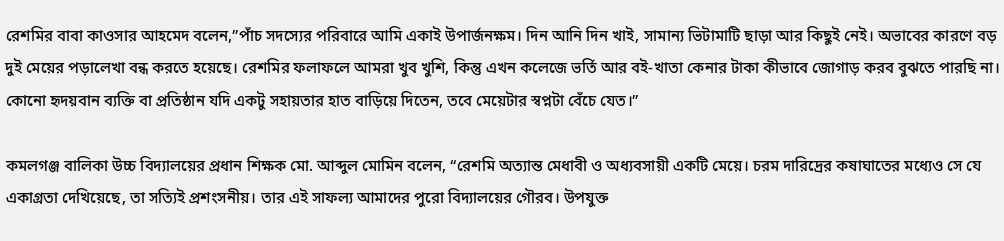রেশমির বাবা কাওসার আহমেদ বলেন,”পাঁচ সদস্যের পরিবারে আমি একাই উপার্জনক্ষম। দিন আনি দিন খাই, সামান্য ভিটামাটি ছাড়া আর কিছুই নেই। অভাবের কারণে বড় দুই মেয়ের পড়ালেখা বন্ধ করতে হয়েছে। রেশমির ফলাফলে আমরা খুব খুশি, কিন্তু এখন কলেজে ভর্তি আর বই-খাতা কেনার টাকা কীভাবে জোগাড় করব বুঝতে পারছি না। কোনো হৃদয়বান ব্যক্তি বা প্রতিষ্ঠান যদি একটু সহায়তার হাত বাড়িয়ে দিতেন, তবে মেয়েটার স্বপ্নটা বেঁচে যেত।”

কমলগঞ্জ বালিকা উচ্চ বিদ্যালয়ের প্রধান শিক্ষক মো. আব্দুল মোমিন বলেন, “রেশমি অত্যান্ত মেধাবী ও অধ্যবসায়ী একটি মেয়ে। চরম দারিদ্রের কষাঘাতের মধ্যেও সে যে একাগ্রতা দেখিয়েছে, তা সত্যিই প্রশংসনীয়। তার এই সাফল্য আমাদের পুরো বিদ্যালয়ের গৌরব। উপযুক্ত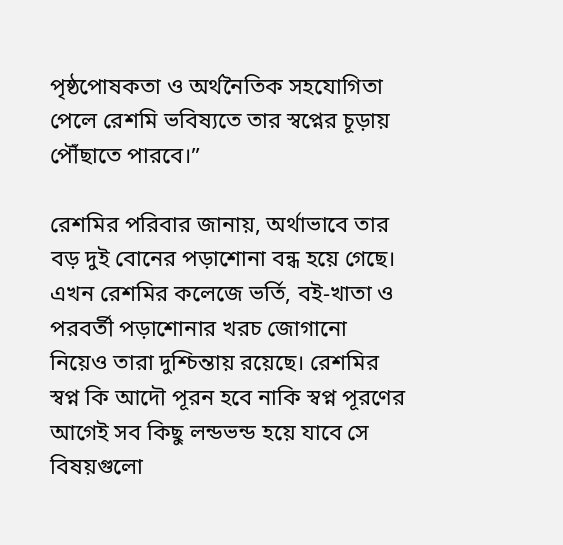পৃষ্ঠপোষকতা ও অর্থনৈতিক সহযোগিতা পেলে রেশমি ভবিষ্যতে তার স্বপ্নের চূড়ায় পৌঁছাতে পারবে।”

রেশমির পরিবার জানায়, অর্থাভাবে তার বড় দুই বোনের পড়াশোনা বন্ধ হয়ে গেছে। এখন রেশমির কলেজে ভর্তি, বই-খাতা ও পরবর্তী পড়াশোনার খরচ জোগানো নিয়েও তারা দুশ্চিন্তায় রয়েছে। রেশমির স্বপ্ন কি আদৌ পূরন হবে নাকি স্বপ্ন পূরণের আগেই সব কিছু লন্ডভন্ড হয়ে যাবে সে বিষয়গুলো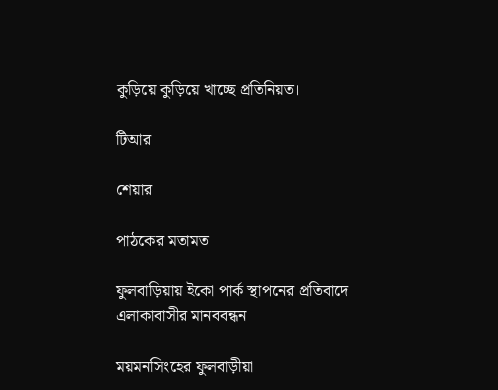কুড়িয়ে কুড়িয়ে খাচ্ছে প্রতিনিয়ত।

টিআর

শেয়ার

পাঠকের মতামত

ফুলবাড়িয়ায় ইকো পার্ক স্থাপনের প্রতিবাদে এলাকাবাসীর মানববন্ধন

ময়মনসিংহের ফুলবাড়ীয়া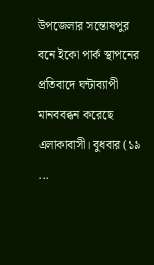উপজেলার সন্তোষপুর বনে ইকো পার্ক স্থাপনের প্রতিবাদে ঘন্টাব্যাপী মানববব্ধন করেছে এলাকাবাসী। বুধবার (১৯ ...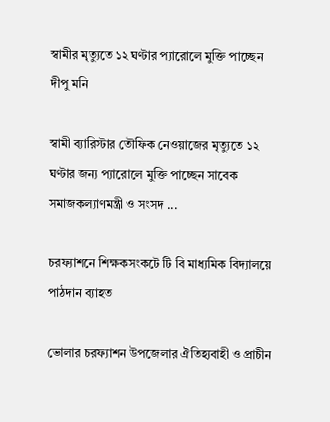স্বামীর মৃত্যুতে ১২ ঘণ্টার প্যারোলে মুক্তি পাচ্ছেন দীপু মনি

স্বামী ব্যারিস্টার তৌফিক নেওয়াজের মৃত্যুতে ১২ ঘণ্টার জন্য প্যারোলে মুক্তি পাচ্ছেন সাবেক সমাজকল্যাণমন্ত্রী ও সংসদ ...

চরফ্যাশনে শিক্ষকসংকটে টি বি মাধ্যমিক বিদ্যালয়ে পাঠদান ব্যাহত

ভোলার চরফ্যাশন উপজেলার ঐতিহ্যবাহী ও প্রাচীন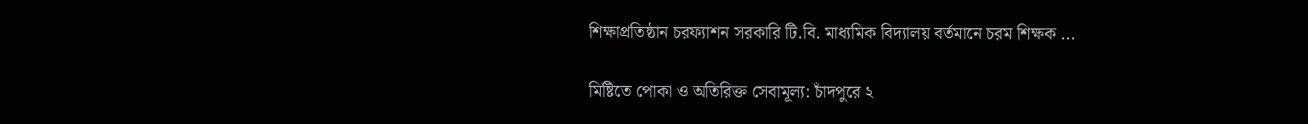শিক্ষাপ্রতিষ্ঠান চরফ্যাশন সরকারি টি.বি. মাধ্যমিক বিদ্যালয় বর্তমানে চরম শিক্ষক ...

মিষ্টিতে পোকা ও অতিরিক্ত সেবামূল্য: চাঁদপুরে ২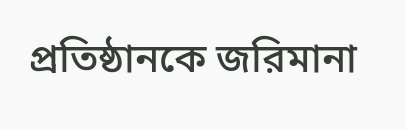প্রতিষ্ঠানকে জরিমানা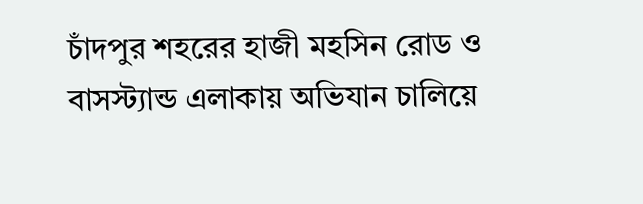চাঁদপুর শহরের হাজী মহসিন রোড ও বাসস্ট্যান্ড এলাকায় অভিযান চালিয়ে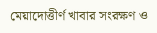মেয়াদোত্তীর্ণ খাবার সংরক্ষণ ও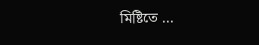মিষ্টিতে ...